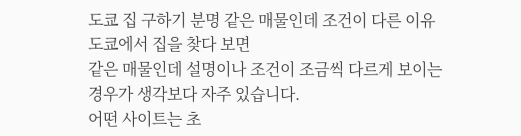도쿄 집 구하기 분명 같은 매물인데 조건이 다른 이유
도쿄에서 집을 찾다 보면
같은 매물인데 설명이나 조건이 조금씩 다르게 보이는 경우가 생각보다 자주 있습니다.
어떤 사이트는 초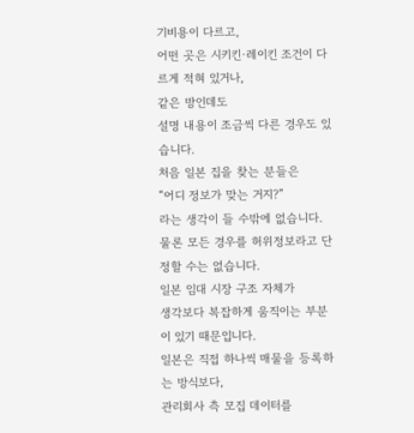기비용이 다르고,
어떤 곳은 시키킨·레이킨 조건이 다르게 적혀 있거나,
같은 방인데도
설명 내용이 조금씩 다른 경우도 있습니다.
처음 일본 집을 찾는 분들은
“어디 정보가 맞는 거지?”
라는 생각이 들 수밖에 없습니다.
물론 모든 경우를 허위정보라고 단정할 수는 없습니다.
일본 임대 시장 구조 자체가
생각보다 복잡하게 움직이는 부분이 있기 때문입니다.
일본은 직접 하나씩 매물을 등록하는 방식보다,
관리회사 측 모집 데이터를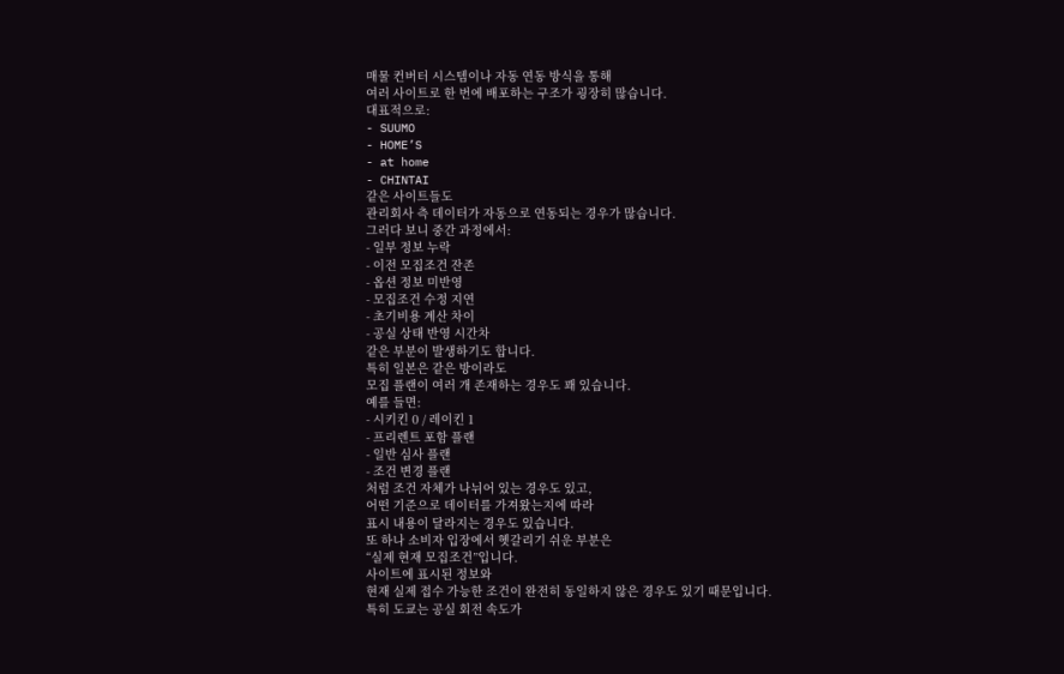매물 컨버터 시스템이나 자동 연동 방식을 통해
여러 사이트로 한 번에 배포하는 구조가 굉장히 많습니다.
대표적으로:
- SUUMO
- HOME’S
- at home
- CHINTAI
같은 사이트들도
관리회사 측 데이터가 자동으로 연동되는 경우가 많습니다.
그러다 보니 중간 과정에서:
- 일부 정보 누락
- 이전 모집조건 잔존
- 옵션 정보 미반영
- 모집조건 수정 지연
- 초기비용 계산 차이
- 공실 상태 반영 시간차
같은 부분이 발생하기도 합니다.
특히 일본은 같은 방이라도
모집 플랜이 여러 개 존재하는 경우도 꽤 있습니다.
예를 들면:
- 시키킨 0 / 레이킨 1
- 프리렌트 포함 플랜
- 일반 심사 플랜
- 조건 변경 플랜
처럼 조건 자체가 나뉘어 있는 경우도 있고,
어떤 기준으로 데이터를 가져왔는지에 따라
표시 내용이 달라지는 경우도 있습니다.
또 하나 소비자 입장에서 헷갈리기 쉬운 부분은
“실제 현재 모집조건”입니다.
사이트에 표시된 정보와
현재 실제 접수 가능한 조건이 완전히 동일하지 않은 경우도 있기 때문입니다.
특히 도쿄는 공실 회전 속도가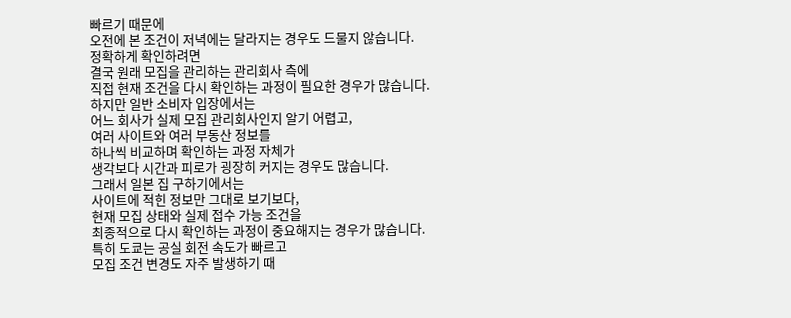빠르기 때문에
오전에 본 조건이 저녁에는 달라지는 경우도 드물지 않습니다.
정확하게 확인하려면
결국 원래 모집을 관리하는 관리회사 측에
직접 현재 조건을 다시 확인하는 과정이 필요한 경우가 많습니다.
하지만 일반 소비자 입장에서는
어느 회사가 실제 모집 관리회사인지 알기 어렵고,
여러 사이트와 여러 부동산 정보를
하나씩 비교하며 확인하는 과정 자체가
생각보다 시간과 피로가 굉장히 커지는 경우도 많습니다.
그래서 일본 집 구하기에서는
사이트에 적힌 정보만 그대로 보기보다,
현재 모집 상태와 실제 접수 가능 조건을
최종적으로 다시 확인하는 과정이 중요해지는 경우가 많습니다.
특히 도쿄는 공실 회전 속도가 빠르고
모집 조건 변경도 자주 발생하기 때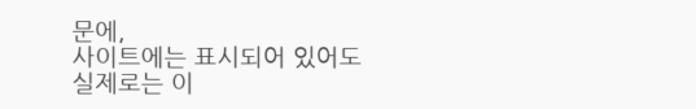문에,
사이트에는 표시되어 있어도
실제로는 이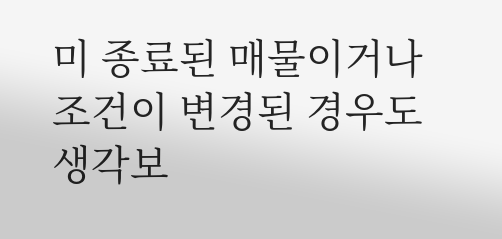미 종료된 매물이거나
조건이 변경된 경우도 생각보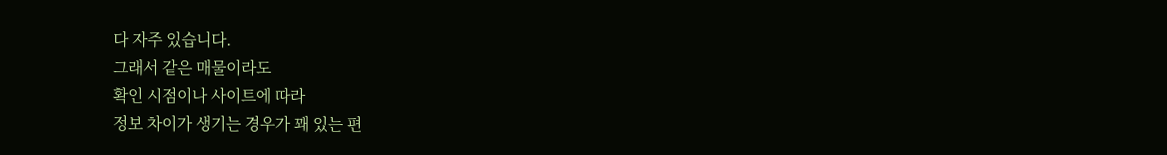다 자주 있습니다.
그래서 같은 매물이라도
확인 시점이나 사이트에 따라
정보 차이가 생기는 경우가 꽤 있는 편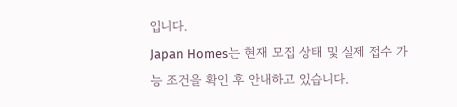입니다.
Japan Homes는 현재 모집 상태 및 실제 접수 가능 조건을 확인 후 안내하고 있습니다.